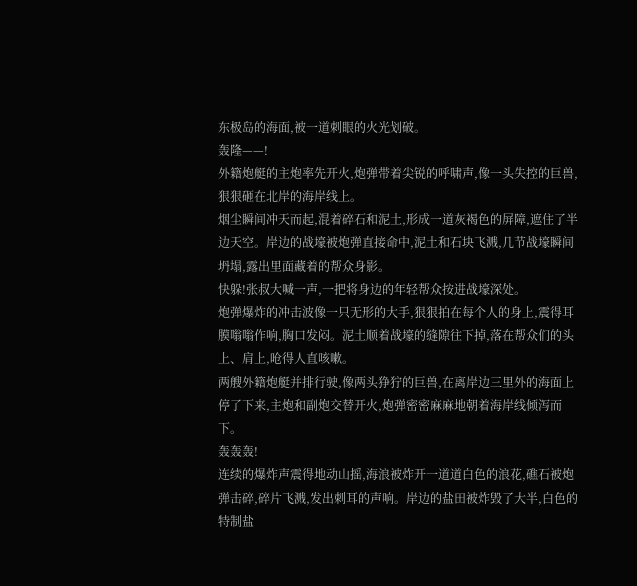东极岛的海面,被一道刺眼的火光划破。
轰隆——!
外籍炮艇的主炮率先开火,炮弹带着尖锐的呼啸声,像一头失控的巨兽,狠狠砸在北岸的海岸线上。
烟尘瞬间冲天而起,混着碎石和泥土,形成一道灰褐色的屏障,遮住了半边天空。岸边的战壕被炮弹直接命中,泥土和石块飞溅,几节战壕瞬间坍塌,露出里面藏着的帮众身影。
快躲!张叔大喊一声,一把将身边的年轻帮众按进战壕深处。
炮弹爆炸的冲击波像一只无形的大手,狠狠拍在每个人的身上,震得耳膜嗡嗡作响,胸口发闷。泥土顺着战壕的缝隙往下掉,落在帮众们的头上、肩上,呛得人直咳嗽。
两艘外籍炮艇并排行驶,像两头狰狞的巨兽,在离岸边三里外的海面上停了下来,主炮和副炮交替开火,炮弹密密麻麻地朝着海岸线倾泻而下。
轰轰轰!
连续的爆炸声震得地动山摇,海浪被炸开一道道白色的浪花,礁石被炮弹击碎,碎片飞溅,发出刺耳的声响。岸边的盐田被炸毁了大半,白色的特制盐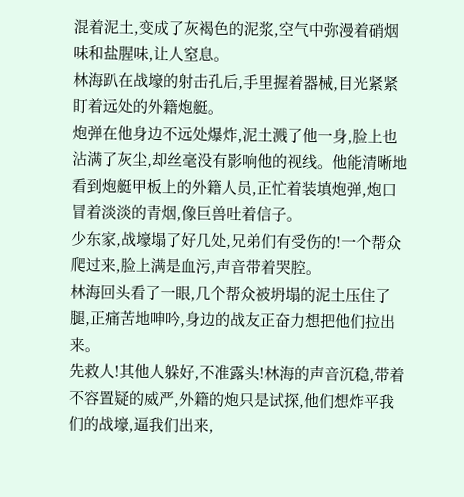混着泥土,变成了灰褐色的泥浆,空气中弥漫着硝烟味和盐腥味,让人窒息。
林海趴在战壕的射击孔后,手里握着器械,目光紧紧盯着远处的外籍炮艇。
炮弹在他身边不远处爆炸,泥土溅了他一身,脸上也沾满了灰尘,却丝毫没有影响他的视线。他能清晰地看到炮艇甲板上的外籍人员,正忙着装填炮弹,炮口冒着淡淡的青烟,像巨兽吐着信子。
少东家,战壕塌了好几处,兄弟们有受伤的!一个帮众爬过来,脸上满是血污,声音带着哭腔。
林海回头看了一眼,几个帮众被坍塌的泥土压住了腿,正痛苦地呻吟,身边的战友正奋力想把他们拉出来。
先救人!其他人躲好,不准露头!林海的声音沉稳,带着不容置疑的威严,外籍的炮只是试探,他们想炸平我们的战壕,逼我们出来,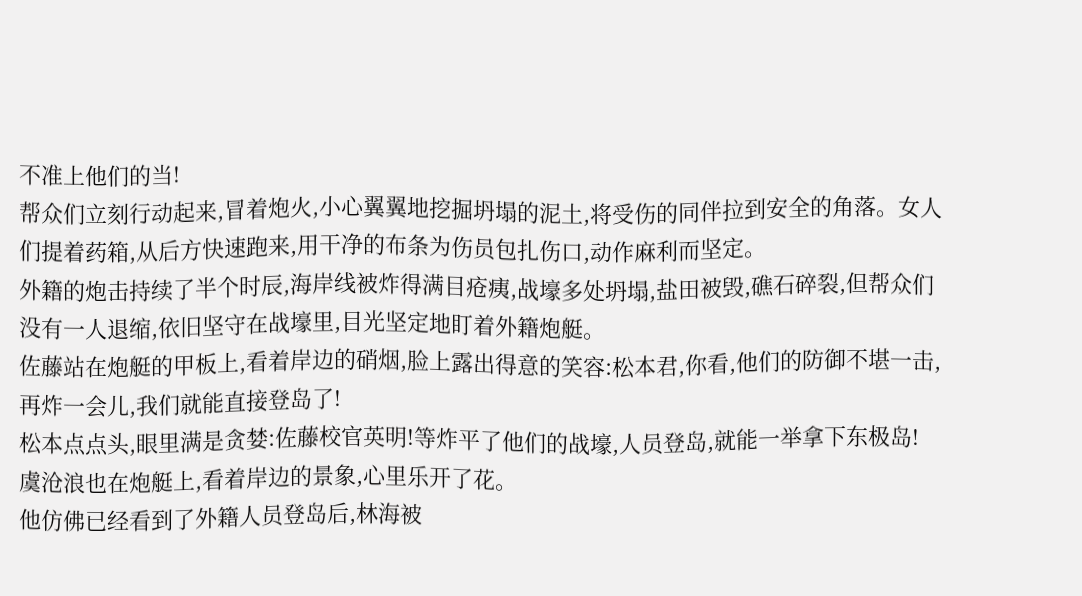不准上他们的当!
帮众们立刻行动起来,冒着炮火,小心翼翼地挖掘坍塌的泥土,将受伤的同伴拉到安全的角落。女人们提着药箱,从后方快速跑来,用干净的布条为伤员包扎伤口,动作麻利而坚定。
外籍的炮击持续了半个时辰,海岸线被炸得满目疮痍,战壕多处坍塌,盐田被毁,礁石碎裂,但帮众们没有一人退缩,依旧坚守在战壕里,目光坚定地盯着外籍炮艇。
佐藤站在炮艇的甲板上,看着岸边的硝烟,脸上露出得意的笑容:松本君,你看,他们的防御不堪一击,再炸一会儿,我们就能直接登岛了!
松本点点头,眼里满是贪婪:佐藤校官英明!等炸平了他们的战壕,人员登岛,就能一举拿下东极岛!
虞沧浪也在炮艇上,看着岸边的景象,心里乐开了花。
他仿佛已经看到了外籍人员登岛后,林海被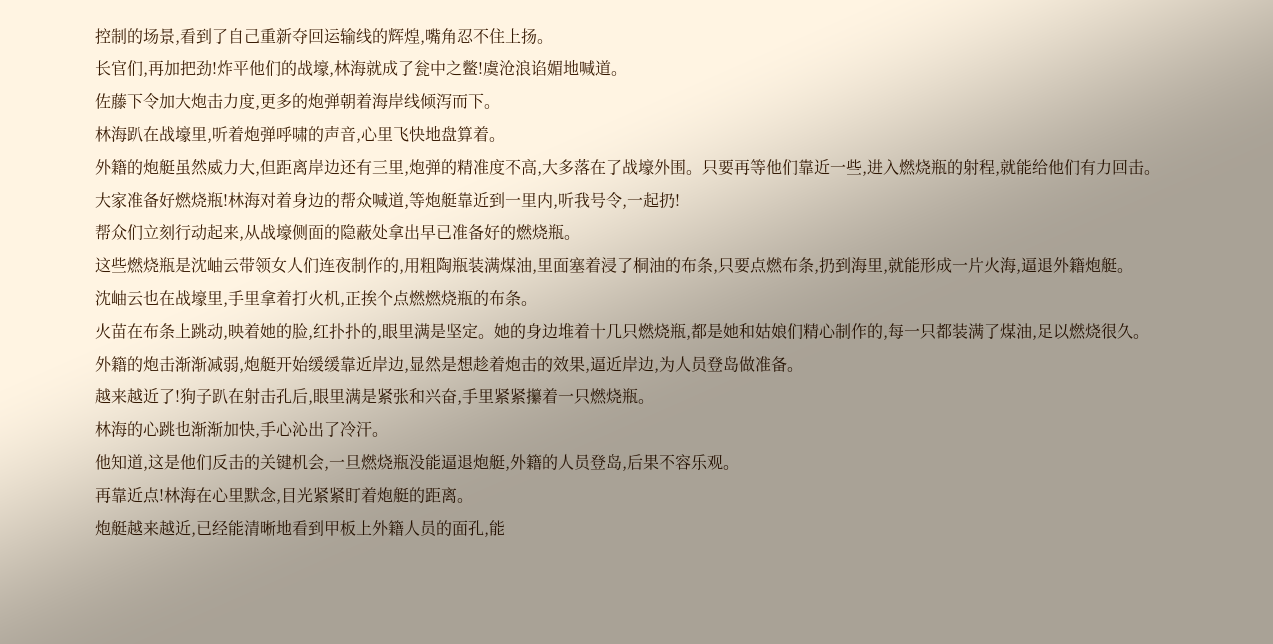控制的场景,看到了自己重新夺回运输线的辉煌,嘴角忍不住上扬。
长官们,再加把劲!炸平他们的战壕,林海就成了瓮中之鳖!虞沧浪谄媚地喊道。
佐藤下令加大炮击力度,更多的炮弹朝着海岸线倾泻而下。
林海趴在战壕里,听着炮弹呼啸的声音,心里飞快地盘算着。
外籍的炮艇虽然威力大,但距离岸边还有三里,炮弹的精准度不高,大多落在了战壕外围。只要再等他们靠近一些,进入燃烧瓶的射程,就能给他们有力回击。
大家准备好燃烧瓶!林海对着身边的帮众喊道,等炮艇靠近到一里内,听我号令,一起扔!
帮众们立刻行动起来,从战壕侧面的隐蔽处拿出早已准备好的燃烧瓶。
这些燃烧瓶是沈岫云带领女人们连夜制作的,用粗陶瓶装满煤油,里面塞着浸了桐油的布条,只要点燃布条,扔到海里,就能形成一片火海,逼退外籍炮艇。
沈岫云也在战壕里,手里拿着打火机,正挨个点燃燃烧瓶的布条。
火苗在布条上跳动,映着她的脸,红扑扑的,眼里满是坚定。她的身边堆着十几只燃烧瓶,都是她和姑娘们精心制作的,每一只都装满了煤油,足以燃烧很久。
外籍的炮击渐渐减弱,炮艇开始缓缓靠近岸边,显然是想趁着炮击的效果,逼近岸边,为人员登岛做准备。
越来越近了!狗子趴在射击孔后,眼里满是紧张和兴奋,手里紧紧攥着一只燃烧瓶。
林海的心跳也渐渐加快,手心沁出了冷汗。
他知道,这是他们反击的关键机会,一旦燃烧瓶没能逼退炮艇,外籍的人员登岛,后果不容乐观。
再靠近点!林海在心里默念,目光紧紧盯着炮艇的距离。
炮艇越来越近,已经能清晰地看到甲板上外籍人员的面孔,能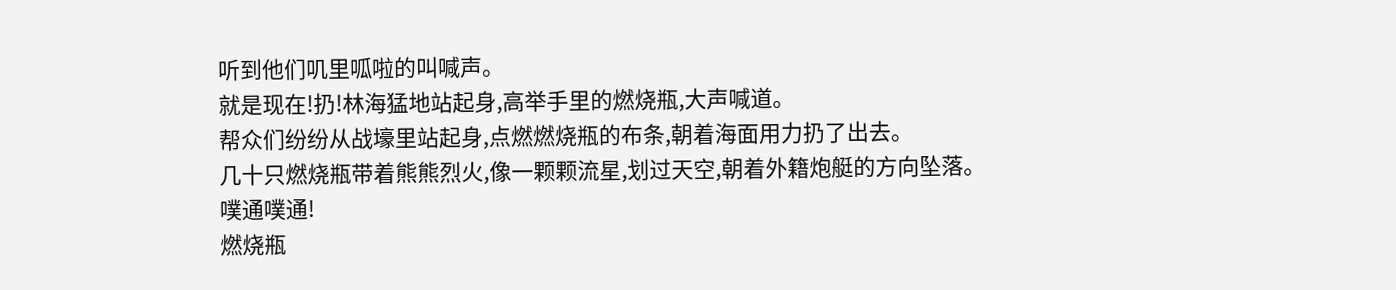听到他们叽里呱啦的叫喊声。
就是现在!扔!林海猛地站起身,高举手里的燃烧瓶,大声喊道。
帮众们纷纷从战壕里站起身,点燃燃烧瓶的布条,朝着海面用力扔了出去。
几十只燃烧瓶带着熊熊烈火,像一颗颗流星,划过天空,朝着外籍炮艇的方向坠落。
噗通噗通!
燃烧瓶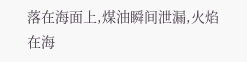落在海面上,煤油瞬间泄漏,火焰在海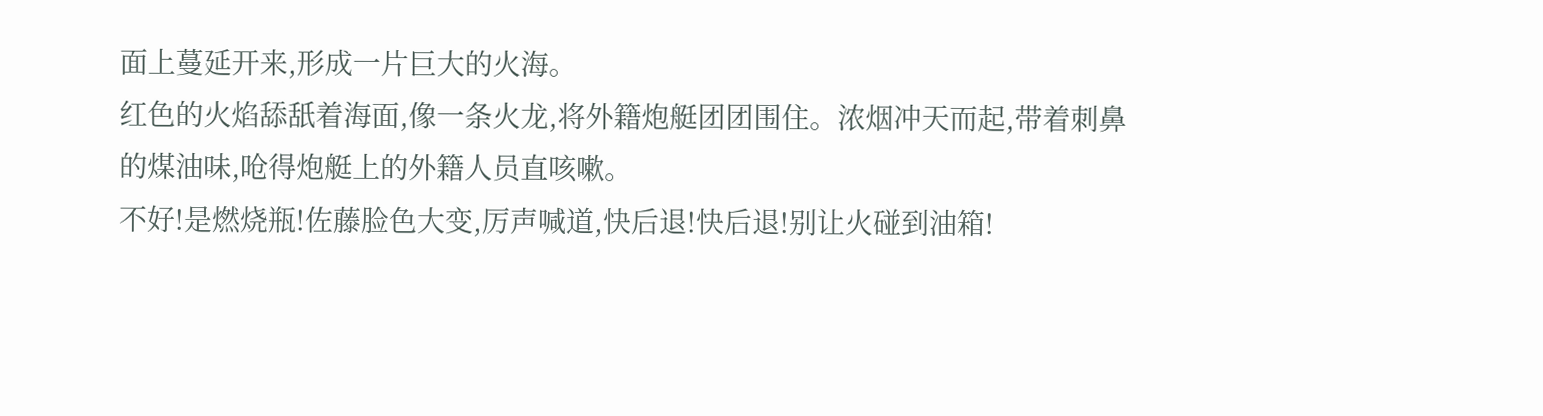面上蔓延开来,形成一片巨大的火海。
红色的火焰舔舐着海面,像一条火龙,将外籍炮艇团团围住。浓烟冲天而起,带着刺鼻的煤油味,呛得炮艇上的外籍人员直咳嗽。
不好!是燃烧瓶!佐藤脸色大变,厉声喊道,快后退!快后退!别让火碰到油箱!